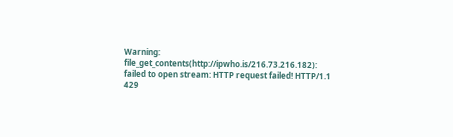Warning: file_get_contents(http://ipwho.is/216.73.216.182): failed to open stream: HTTP request failed! HTTP/1.1 429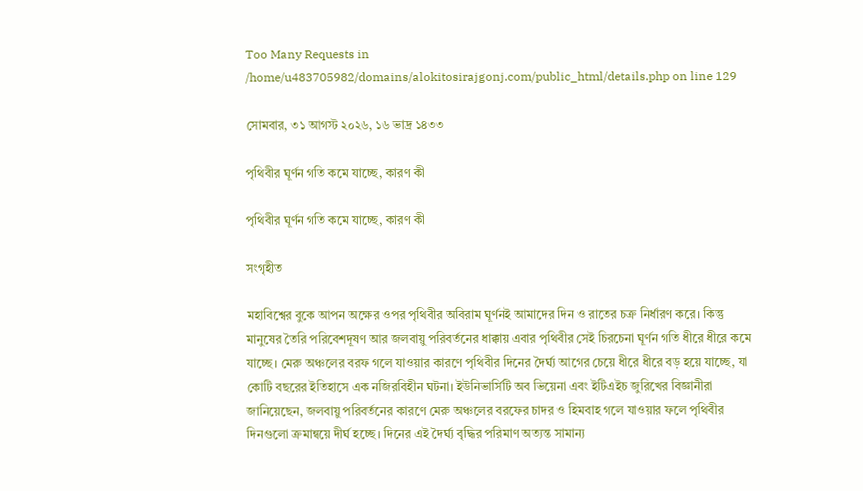Too Many Requests in /home/u483705982/domains/alokitosirajgonj.com/public_html/details.php on line 129

সোমবার, ৩১ আগস্ট ২০২৬, ১৬ ভাদ্র ১৪৩৩

পৃথিবীর ঘূর্ণন গতি কমে যাচ্ছে, কারণ কী

পৃথিবীর ঘূর্ণন গতি কমে যাচ্ছে, কারণ কী

সংগৃহীত

মহাবিশ্বের বুকে আপন অক্ষের ওপর পৃথিবীর অবিরাম ঘূর্ণনই আমাদের দিন ও রাতের চক্র নির্ধারণ করে। কিন্তু মানুষের তৈরি পরিবেশদূষণ আর জলবায়ু পরিবর্তনের ধাক্কায় এবার পৃথিবীর সেই চিরচেনা ঘূর্ণন গতি ধীরে ধীরে কমে যাচ্ছে। মেরু অঞ্চলের বরফ গলে যাওয়ার কারণে পৃথিবীর দিনের দৈর্ঘ্য আগের চেয়ে ধীরে ধীরে বড় হয়ে যাচ্ছে, যা কোটি বছরের ইতিহাসে এক নজিরবিহীন ঘটনা। ইউনিভার্সিটি অব ভিয়েনা এবং ইটিএইচ জুরিখের বিজ্ঞানীরা জানিয়েছেন, জলবায়ু পরিবর্তনের কারণে মেরু অঞ্চলের বরফের চাদর ও হিমবাহ গলে যাওয়ার ফলে পৃথিবীর দিনগুলো ক্রমান্বয়ে দীর্ঘ হচ্ছে। দিনের এই দৈর্ঘ্য বৃদ্ধির পরিমাণ অত্যন্ত সামান্য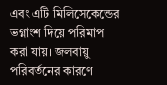এবং এটি মিলিসেকেন্ডের ভগ্নাংশ দিয়ে পরিমাপ করা যায়। জলবায়ু পরিবর্তনের কারণে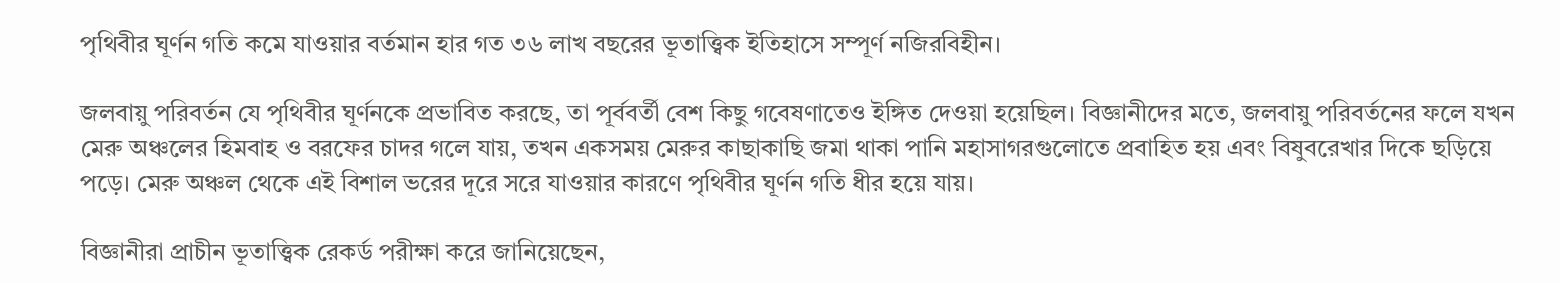পৃথিবীর ঘূর্ণন গতি কমে যাওয়ার বর্তমান হার গত ৩৬ লাখ বছরের ভূতাত্ত্বিক ইতিহাসে সম্পূর্ণ নজিরবিহীন।

জলবায়ু পরিবর্তন যে পৃথিবীর ঘূর্ণনকে প্রভাবিত করছে, তা পূর্ববর্তী বেশ কিছু গবেষণাতেও ইঙ্গিত দেওয়া হয়েছিল। বিজ্ঞানীদের মতে, জলবায়ু পরিবর্তনের ফলে যখন মেরু অঞ্চলের হিমবাহ ও বরফের চাদর গলে যায়, তখন একসময় মেরুর কাছাকাছি জমা থাকা পানি মহাসাগরগুলোতে প্রবাহিত হয় এবং বিষুবরেখার দিকে ছড়িয়ে পড়ে। মেরু অঞ্চল থেকে এই বিশাল ভরের দূরে সরে যাওয়ার কারণে পৃথিবীর ঘূর্ণন গতি ধীর হয়ে যায়।

বিজ্ঞানীরা প্রাচীন ভূতাত্ত্বিক রেকর্ড পরীক্ষা করে জানিয়েছেন,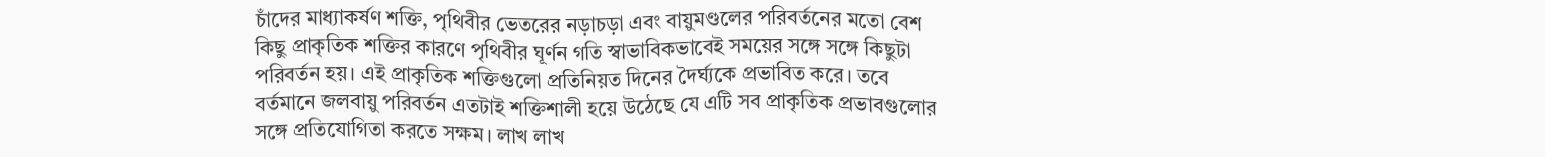চাঁদের মাধ্যাকর্ষণ শক্তি, পৃথিবীর ভেতরের নড়াচড়া এবং বায়ুমণ্ডলের পরিবর্তনের মতো বেশ কিছু প্রাকৃতিক শক্তির কারণে পৃথিবীর ঘূর্ণন গতি স্বাভাবিকভাবেই সময়ের সঙ্গে সঙ্গে কিছুটা পরিবর্তন হয়। এই প্রাকৃতিক শক্তিগুলো প্রতিনিয়ত দিনের দৈর্ঘ্যকে প্রভাবিত করে। তবে বর্তমানে জলবায়ু পরিবর্তন এতটাই শক্তিশালী হয়ে উঠেছে যে এটি সব প্রাকৃতিক প্রভাবগুলোর সঙ্গে প্রতিযোগিতা করতে সক্ষম। লাখ লাখ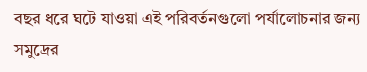বছর ধরে ঘটে যাওয়া এই পরিবর্তনগুলো পর্যালোচনার জন্য সমুদ্রের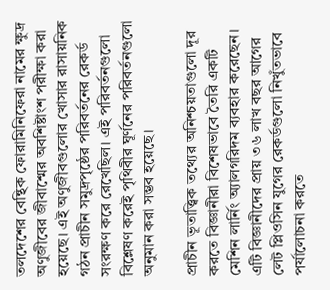তলদেশের বেন্থিক ফোরামিনিফেরা নামের ক্ষুদ্র অণুজীবের জীবাশ্মের অবশিষ্টাংশ পরীক্ষা করা হয়েছে। এই অণুজীবগুলোর খোসার রাসায়নিক গঠন প্রাচীন সমুদ্রপৃষ্ঠের পরিবর্তনের রেকর্ড সংরক্ষণ করে রেখেছিল। এই পরিবর্তনগুলো বিশ্লেষণ করেই পৃথিবীর ঘূর্ণনের পরিবর্তনগুলো অনুমান করা সম্ভব হয়েছে।

প্রাচীন ভূতাত্ত্বিক তথ্যের অনিশ্চয়তাগুলো দূর করতে বিজ্ঞানীরা বিশেষভাবে তৈরি একটি মেশিন লার্নিং অ্যালগরিদম ব্যবহার করেছেন। এটি বিজ্ঞানীদের প্রায় ৩৬ লাখ বছর আগের লেট প্লিওসিন যুগের রেকর্ডগুলো নিখুঁতভাবে পর্যালোচনা করতে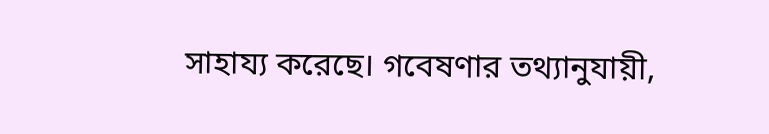সাহায্য করেছে। গবেষণার তথ্যানুযায়ী,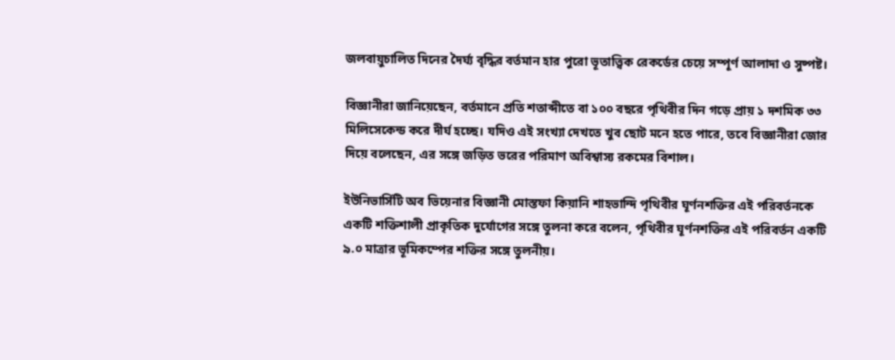জলবায়ুচালিত দিনের দৈর্ঘ্য বৃদ্ধির বর্তমান হার পুরো ভূতাত্ত্বিক রেকর্ডের চেয়ে সম্পূর্ণ আলাদা ও সুষ্পষ্ট।

বিজ্ঞানীরা জানিয়েছেন, বর্তমানে প্রতি শতাব্দীতে বা ১০০ বছরে পৃথিবীর দিন গড়ে প্রায় ১ দশমিক ৩৩ মিলিসেকেন্ড করে দীর্ঘ হচ্ছে। যদিও এই সংখ্যা দেখতে খুব ছোট মনে হতে পারে, তবে বিজ্ঞানীরা জোর দিয়ে বলেছেন, এর সঙ্গে জড়িত ভরের পরিমাণ অবিশ্বাস্য রকমের বিশাল।

ইউনিভার্সিটি অব ভিয়েনার বিজ্ঞানী মোস্তফা কিয়ানি শাহভান্দি পৃথিবীর ঘূর্ণনশক্তির এই পরিবর্তনকে একটি শক্তিশালী প্রাকৃতিক দুর্যোগের সঙ্গে তুলনা করে বলেন, পৃথিবীর ঘূর্ণনশক্তির এই পরিবর্তন একটি ৯.০ মাত্রার ভূমিকম্পের শক্তির সঙ্গে তুলনীয়।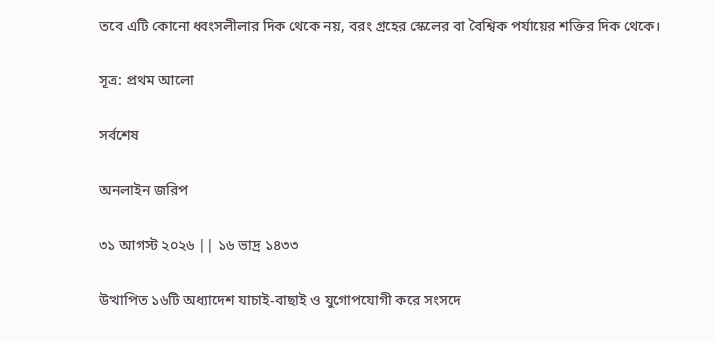তবে এটি কোনো ধ্বংসলীলার দিক থেকে নয়, বরং গ্রহের স্কেলের বা বৈশ্বিক পর্যায়ের শক্তির দিক থেকে।

সূত্র: প্রথম আলো

সর্বশেষ

অনলাইন জরিপ

৩১ আগস্ট ২০২৬ || ১৬ ভাদ্র ১৪৩৩

উত্থাপিত ১৬টি অধ্যাদেশ যাচাই-বাছাই ও যুগোপযোগী করে সংসদে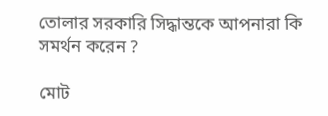তোলার সরকারি সিদ্ধান্তকে আপনারা কি সমর্থন করেন ?

মোট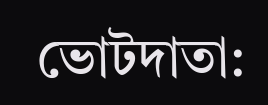ভোটদাতা: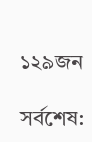১২৯জন

সর্বশেষ: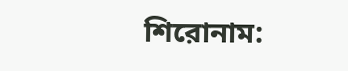শিরোনাম: